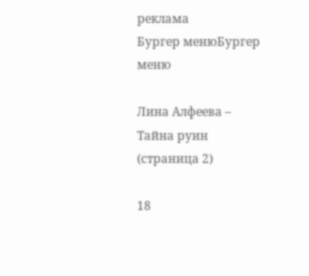реклама
Бургер менюБургер меню

Лина Алфеева – Тайна руин (страница 2)

18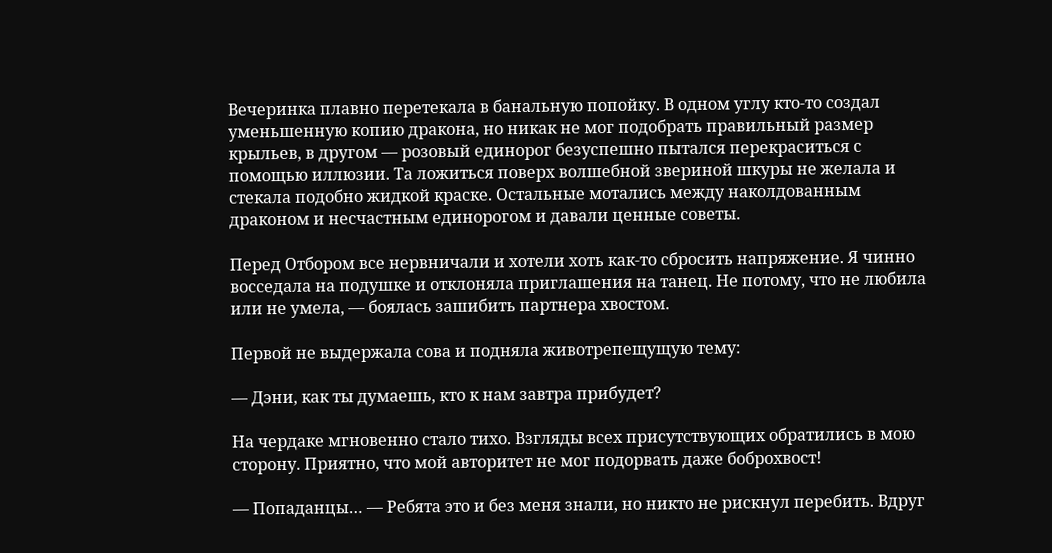Вечеринка плавно перетекала в банальную попойку. В одном углу кто-то создал уменьшенную копию дракона, но никак не мог подобрать правильный размер крыльев, в другом — розовый единорог безуспешно пытался перекраситься с помощью иллюзии. Та ложиться поверх волшебной звериной шкуры не желала и стекала подобно жидкой краске. Остальные мотались между наколдованным драконом и несчастным единорогом и давали ценные советы.

Перед Отбором все нервничали и хотели хоть как-то сбросить напряжение. Я чинно восседала на подушке и отклоняла приглашения на танец. Не потому, что не любила или не умела, — боялась зашибить партнера хвостом.

Первой не выдержала сова и подняла животрепещущую тему:

— Дэни, как ты думаешь, кто к нам завтра прибудет?

На чердаке мгновенно стало тихо. Взгляды всех присутствующих обратились в мою сторону. Приятно, что мой авторитет не мог подорвать даже боброхвост!

— Попаданцы… — Ребята это и без меня знали, но никто не рискнул перебить. Вдруг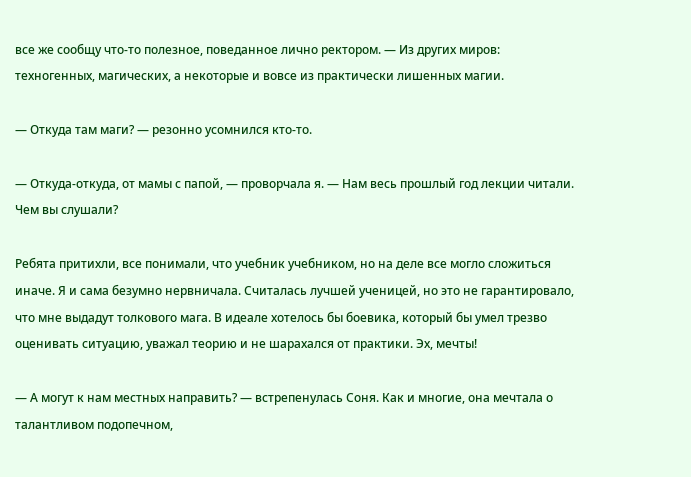все же сообщу что-то полезное, поведанное лично ректором. — Из других миров: техногенных, магических, а некоторые и вовсе из практически лишенных магии.

— Откуда там маги? — резонно усомнился кто-то.

— Откуда-откуда, от мамы с папой, — проворчала я. — Нам весь прошлый год лекции читали. Чем вы слушали?

Ребята притихли, все понимали, что учебник учебником, но на деле все могло сложиться иначе. Я и сама безумно нервничала. Считалась лучшей ученицей, но это не гарантировало, что мне выдадут толкового мага. В идеале хотелось бы боевика, который бы умел трезво оценивать ситуацию, уважал теорию и не шарахался от практики. Эх, мечты!

— А могут к нам местных направить? — встрепенулась Соня. Как и многие, она мечтала о талантливом подопечном,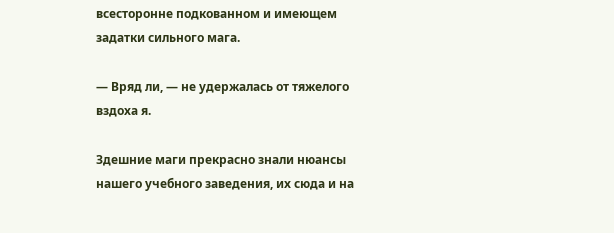всесторонне подкованном и имеющем задатки сильного мага.

— Вряд ли, — не удержалась от тяжелого вздоха я.

Здешние маги прекрасно знали нюансы нашего учебного заведения, их сюда и на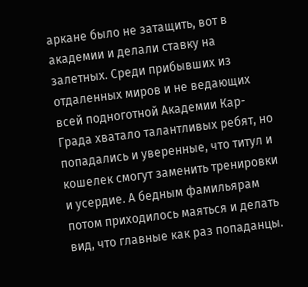аркане было не затащить, вот в академии и делали ставку на залетных. Среди прибывших из отдаленных миров и не ведающих всей подноготной Академии Кар-Града хватало талантливых ребят, но попадались и уверенные, что титул и кошелек смогут заменить тренировки и усердие. А бедным фамильярам потом приходилось маяться и делать вид, что главные как раз попаданцы.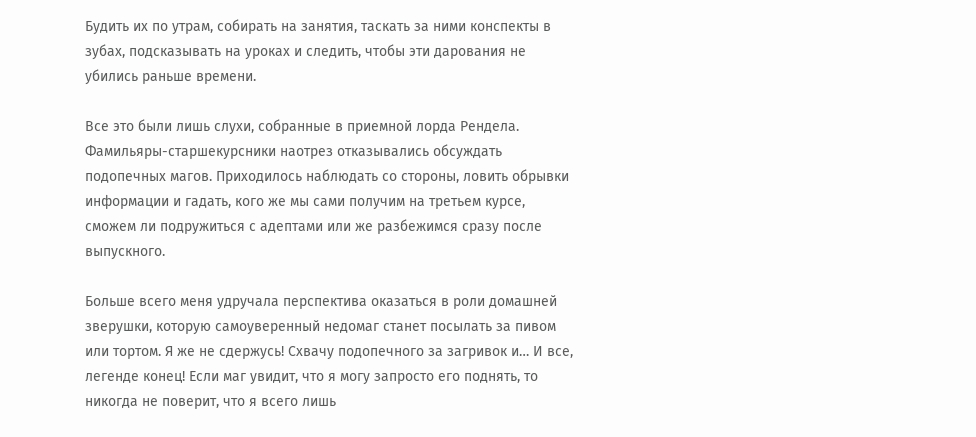Будить их по утрам, собирать на занятия, таскать за ними конспекты в зубах, подсказывать на уроках и следить, чтобы эти дарования не убились раньше времени.

Все это были лишь слухи, собранные в приемной лорда Рендела. Фамильяры-старшекурсники наотрез отказывались обсуждать подопечных магов. Приходилось наблюдать со стороны, ловить обрывки информации и гадать, кого же мы сами получим на третьем курсе, сможем ли подружиться с адептами или же разбежимся сразу после выпускного.

Больше всего меня удручала перспектива оказаться в роли домашней зверушки, которую самоуверенный недомаг станет посылать за пивом или тортом. Я же не сдержусь! Схвачу подопечного за загривок и… И все, легенде конец! Если маг увидит, что я могу запросто его поднять, то никогда не поверит, что я всего лишь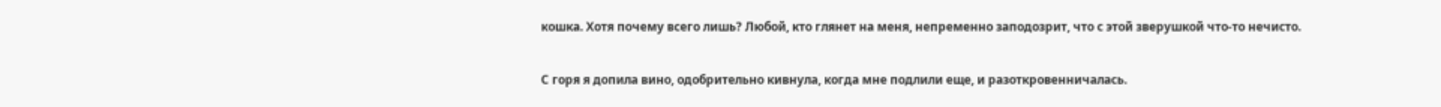кошка. Хотя почему всего лишь? Любой, кто глянет на меня, непременно заподозрит, что с этой зверушкой что-то нечисто.

С горя я допила вино, одобрительно кивнула, когда мне подлили еще, и разоткровенничалась.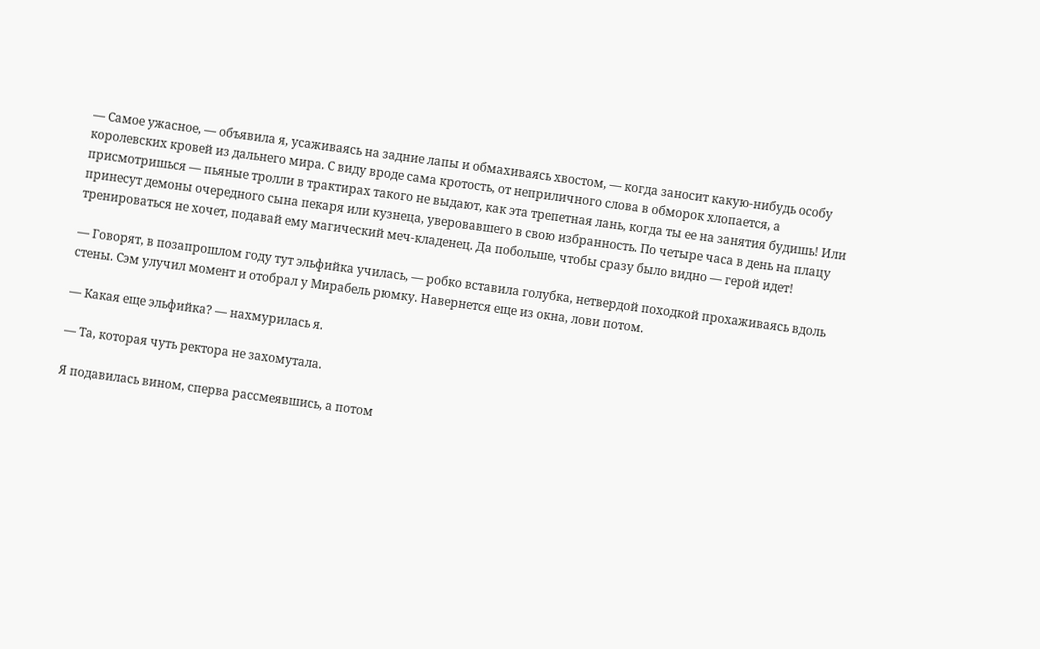— Самое ужасное, — объявила я, усаживаясь на задние лапы и обмахиваясь хвостом, — когда заносит какую-нибудь особу королевских кровей из дальнего мира. С виду вроде сама кротость, от неприличного слова в обморок хлопается, а присмотришься — пьяные тролли в трактирах такого не выдают, как эта трепетная лань, когда ты ее на занятия будишь! Или принесут демоны очередного сына пекаря или кузнеца, уверовавшего в свою избранность. По четыре часа в день на плацу тренироваться не хочет, подавай ему магический меч-кладенец. Да побольше, чтобы сразу было видно — герой идет!

— Говорят, в позапрошлом году тут эльфийка училась, — робко вставила голубка, нетвердой походкой прохаживаясь вдоль стены. Сэм улучил момент и отобрал у Мирабель рюмку. Навернется еще из окна, лови потом.

— Какая еще эльфийка? — нахмурилась я.

— Та, которая чуть ректора не захомутала.

Я подавилась вином, сперва рассмеявшись, а потом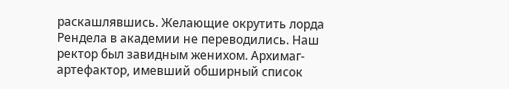раскашлявшись. Желающие окрутить лорда Рендела в академии не переводились. Наш ректор был завидным женихом. Архимаг-артефактор, имевший обширный список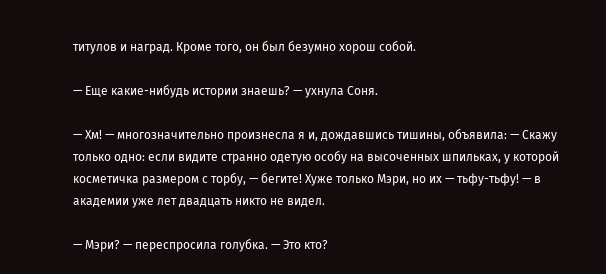титулов и наград. Кроме того, он был безумно хорош собой.

— Еще какие-нибудь истории знаешь? — ухнула Соня.

— Хм! — многозначительно произнесла я и, дождавшись тишины, объявила: — Скажу только одно: если видите странно одетую особу на высоченных шпильках, у которой косметичка размером с торбу, — бегите! Хуже только Мэри, но их — тьфу-тьфу! — в академии уже лет двадцать никто не видел.

— Мэри? — переспросила голубка. — Это кто?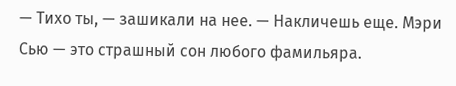— Тихо ты, — зашикали на нее. — Накличешь еще. Мэри Сью — это страшный сон любого фамильяра.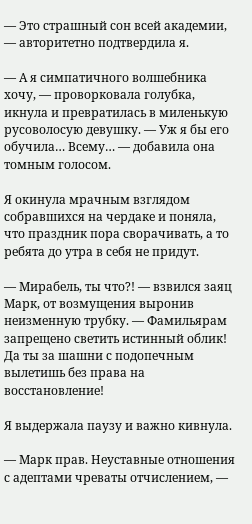— Это страшный сон всей академии, — авторитетно подтвердила я.

— А я симпатичного волшебника хочу, — проворковала голубка, икнула и превратилась в миленькую русоволосую девушку. — Уж я бы его обучила… Всему… — добавила она томным голосом.

Я окинула мрачным взглядом собравшихся на чердаке и поняла, что праздник пора сворачивать, а то ребята до утра в себя не придут.

— Мирабель, ты что?! — взвился заяц Марк, от возмущения выронив неизменную трубку. — Фамильярам запрещено светить истинный облик! Да ты за шашни с подопечным вылетишь без права на восстановление!

Я выдержала паузу и важно кивнула.

— Марк прав. Неуставные отношения с адептами чреваты отчислением, —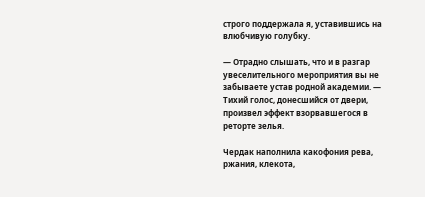строго поддержала я, уставившись на влюбчивую голубку.

— Отрадно слышать, что и в разгар увеселительного мероприятия вы не забываете устав родной академии. — Тихий голос, донесшийся от двери, произвел эффект взорвавшегося в реторте зелья.

Чердак наполнила какофония рева, ржания, клекота,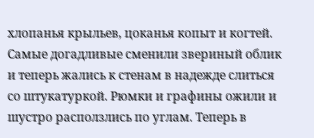хлопанья крыльев, цоканья копыт и когтей. Самые догадливые сменили звериный облик и теперь жались к стенам в надежде слиться со штукатуркой. Рюмки и графины ожили и шустро расползлись по углам. Теперь в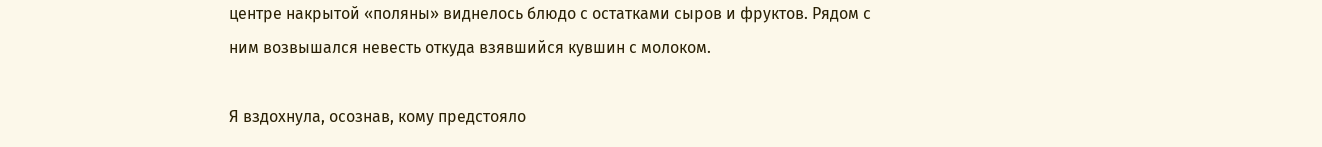центре накрытой «поляны» виднелось блюдо с остатками сыров и фруктов. Рядом с ним возвышался невесть откуда взявшийся кувшин с молоком.

Я вздохнула, осознав, кому предстояло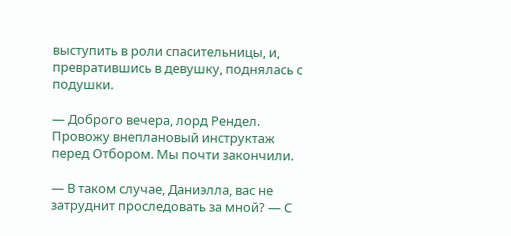выступить в роли спасительницы, и, превратившись в девушку, поднялась с подушки.

— Доброго вечера, лорд Рендел. Провожу внеплановый инструктаж перед Отбором. Мы почти закончили.

— В таком случае, Даниэлла, вас не затруднит проследовать за мной? — С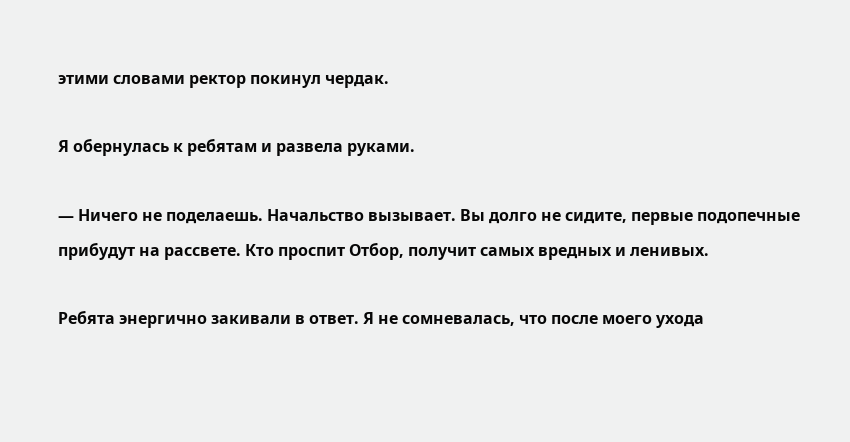этими словами ректор покинул чердак.

Я обернулась к ребятам и развела руками.

— Ничего не поделаешь. Начальство вызывает. Вы долго не сидите, первые подопечные прибудут на рассвете. Кто проспит Отбор, получит самых вредных и ленивых.

Ребята энергично закивали в ответ. Я не сомневалась, что после моего ухода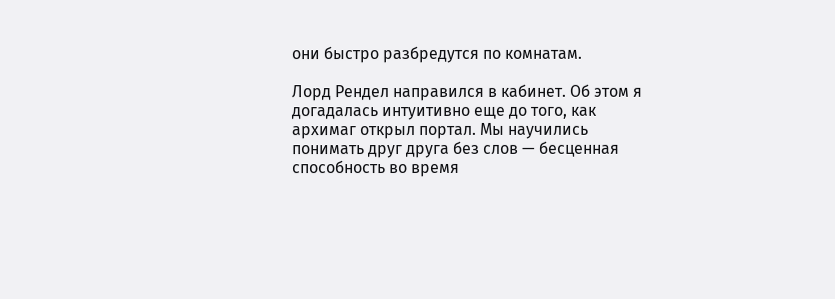они быстро разбредутся по комнатам.

Лорд Рендел направился в кабинет. Об этом я догадалась интуитивно еще до того, как архимаг открыл портал. Мы научились понимать друг друга без слов — бесценная способность во время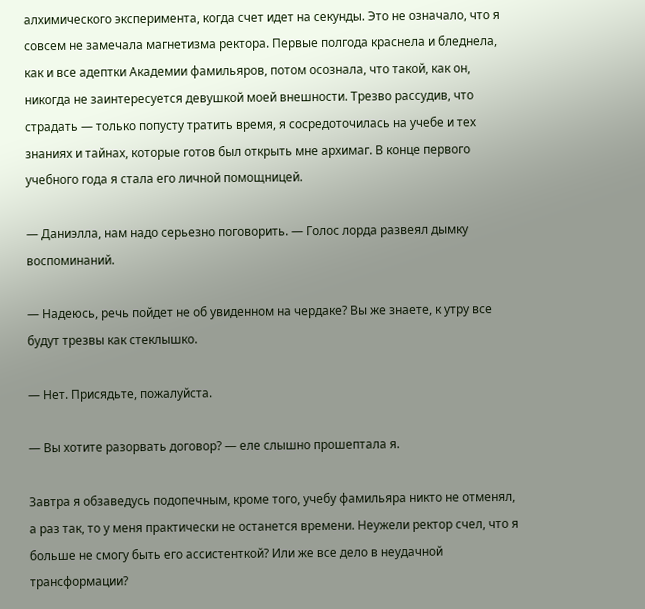алхимического эксперимента, когда счет идет на секунды. Это не означало, что я совсем не замечала магнетизма ректора. Первые полгода краснела и бледнела, как и все адептки Академии фамильяров, потом осознала, что такой, как он, никогда не заинтересуется девушкой моей внешности. Трезво рассудив, что страдать — только попусту тратить время, я сосредоточилась на учебе и тех знаниях и тайнах, которые готов был открыть мне архимаг. В конце первого учебного года я стала его личной помощницей.

— Даниэлла, нам надо серьезно поговорить. — Голос лорда развеял дымку воспоминаний.

— Надеюсь, речь пойдет не об увиденном на чердаке? Вы же знаете, к утру все будут трезвы как стеклышко.

— Нет. Присядьте, пожалуйста.

— Вы хотите разорвать договор? — еле слышно прошептала я.

Завтра я обзаведусь подопечным, кроме того, учебу фамильяра никто не отменял, а раз так, то у меня практически не останется времени. Неужели ректор счел, что я больше не смогу быть его ассистенткой? Или же все дело в неудачной трансформации?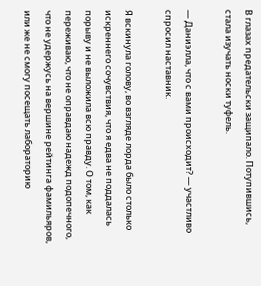В глазах предательски защипало. Потупившись, стала изучать носки туфель.

— Даниэлла, что с вами происходит? — участливо спросил наставник.

Я вскинула голову, во взгляде лорда было столько искреннего сочувствия, что я едва не поддалась порыву и не выложила всю правду. О том, как переживаю, что не оправдаю надежд подопечного, что не удержусь на вершине рейтинга фамильяров, или же не смогу посещать лабораторию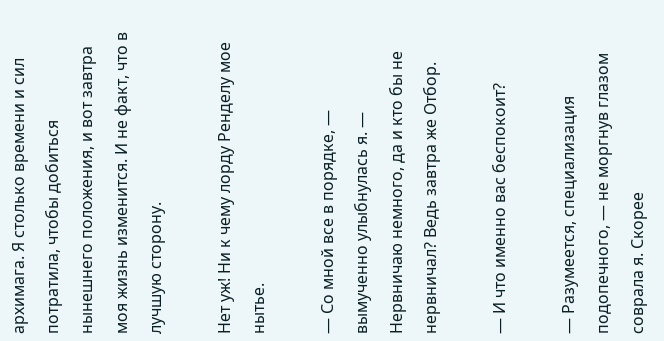архимага. Я столько времени и сил потратила, чтобы добиться нынешнего положения, и вот завтра моя жизнь изменится. И не факт, что в лучшую сторону.

Нет уж! Ни к чему лорду Ренделу мое нытье.

— Со мной все в порядке, — вымученно улыбнулась я. — Нервничаю немного, да и кто бы не нервничал? Ведь завтра же Отбор.

— И что именно вас беспокоит?

— Разумеется, специализация подопечного, — не моргнув глазом соврала я. Скорее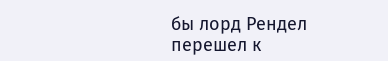бы лорд Рендел перешел к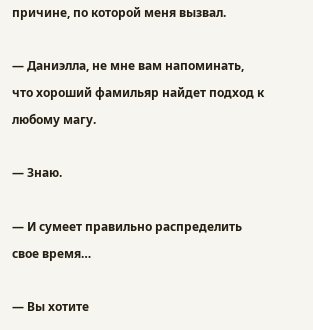причине, по которой меня вызвал.

— Даниэлла, не мне вам напоминать, что хороший фамильяр найдет подход к любому магу.

— Знаю.

— И сумеет правильно распределить свое время…

— Вы хотите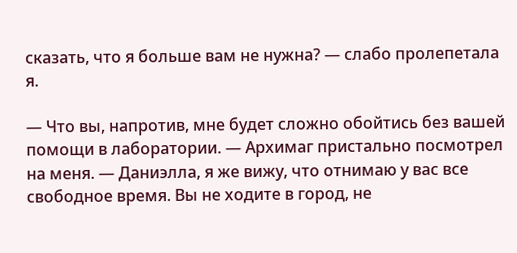сказать, что я больше вам не нужна? — слабо пролепетала я.

— Что вы, напротив, мне будет сложно обойтись без вашей помощи в лаборатории. — Архимаг пристально посмотрел на меня. — Даниэлла, я же вижу, что отнимаю у вас все свободное время. Вы не ходите в город, не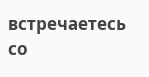встречаетесь со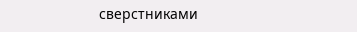сверстниками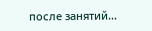после занятий…